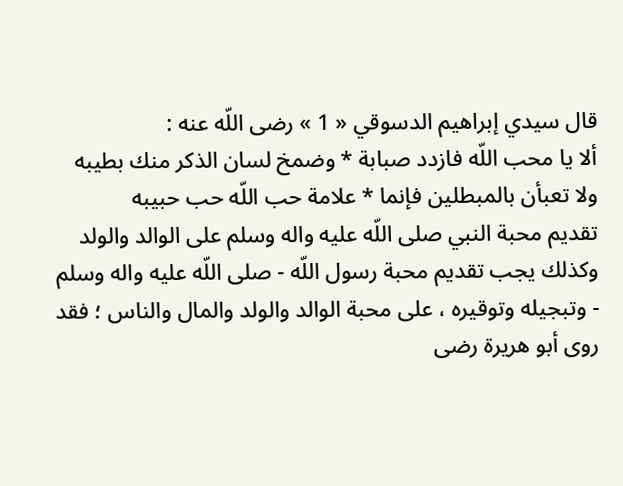قال سيدي إبراهيم الدسوقي « 1 » رضى اللّه عنه :
ألا يا محب اللّه فازدد صبابة * وضمخ لسان الذكر منك بطيبه
ولا تعبأن بالمبطلين فإنما * علامة حب اللّه حب حبيبه
تقديم محبة النبي صلى اللّه عليه واله وسلم على الوالد والولد
وكذلك يجب تقديم محبة رسول اللّه - صلى اللّه عليه واله وسلم - وتبجيله وتوقيره ، على محبة الوالد والولد والمال والناس ؛ فقد روى أبو هريرة رضى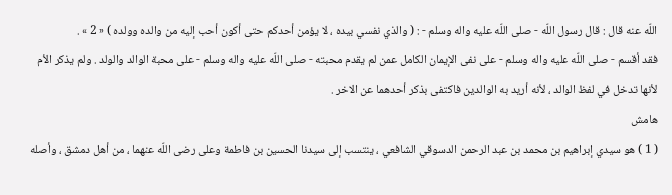اللّه عنه قال : قال رسول اللّه - صلى اللّه عليه واله وسلم - : ( والذي نفسي بيده ، لا يؤمن أحدكم حتى أكون أحب إليه من والده وولده ) « 2 » .
فقد أقسم - صلى اللّه عليه واله وسلم - على نفى الإيمان الكامل عمن لم يقدم محبته - صلى اللّه عليه واله وسلم - على محبة الوالد والولد . ولم يذكر الأم لأنها تدخل في لفظ الوالد ، لأنه أريد به الوالدين فاكتفى بذكر أحدهما عن الاخر .
هامش
( 1 ) هو سيدي إبراهيم بن محمد بن عبد الرحمن الدسوقي الشافعي ، ينتسب إلى سيدنا الحسين بن فاطمة وعلى رضى اللّه عنهما ، من أهل دمشق ، وأصله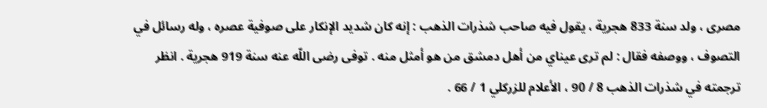مصرى ، ولد سنة 833 هجرية ، يقول فيه صاحب شذرات الذهب : إنه كان شديد الإنكار على صوفية عصره ، وله رسائل في التصوف ، ووصفه فقال : لم ترى عيناي من أهل دمشق من هو أمثل منه . توفى رضى اللّه عنه سنة 919 هجرية . انظر ترجمته في شذرات الذهب 8 / 90 ، الأعلام للزركلي 1 / 66 .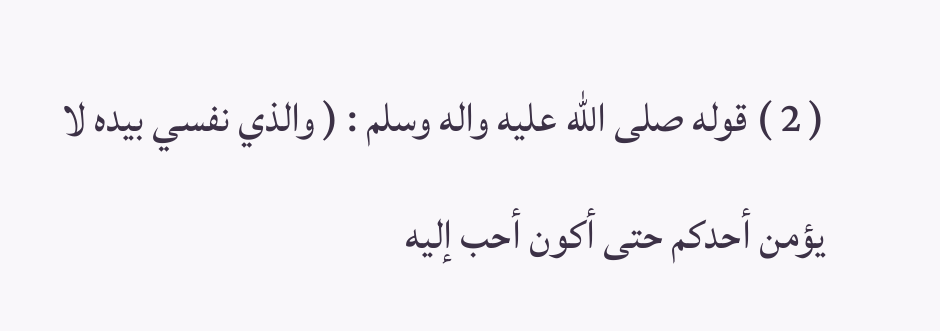( 2 ) قوله صلى اللّه عليه واله وسلم : ( والذي نفسي بيده لا يؤمن أحدكم حتى أكون أحب إليه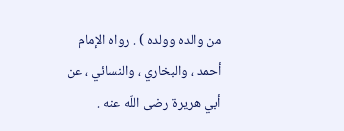من والده وولده ) . رواه الإمام أحمد ، والبخاري ، والنسائي ، عن أبي هريرة رضى اللّه عنه .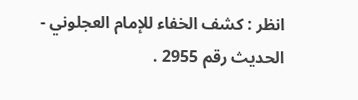انظر : كشف الخفاء للإمام العجلوني - الحديث رقم 2955 .